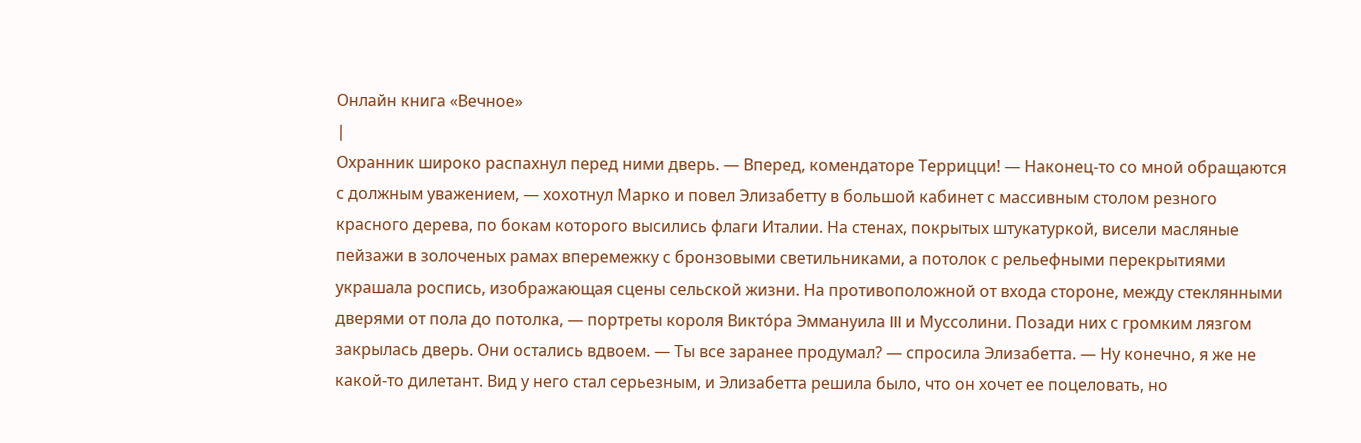Онлайн книга «Вечное»
|
Охранник широко распахнул перед ними дверь. — Вперед, комендаторе Террицци! — Наконец-то со мной обращаются с должным уважением, — хохотнул Марко и повел Элизабетту в большой кабинет с массивным столом резного красного дерева, по бокам которого высились флаги Италии. На стенах, покрытых штукатуркой, висели масляные пейзажи в золоченых рамах вперемежку с бронзовыми светильниками, а потолок с рельефными перекрытиями украшала роспись, изображающая сцены сельской жизни. На противоположной от входа стороне, между стеклянными дверями от пола до потолка, — портреты короля Викто́ра Эммануила III и Муссолини. Позади них с громким лязгом закрылась дверь. Они остались вдвоем. — Ты все заранее продумал? — спросила Элизабетта. — Ну конечно, я же не какой-то дилетант. Вид у него стал серьезным, и Элизабетта решила было, что он хочет ее поцеловать, но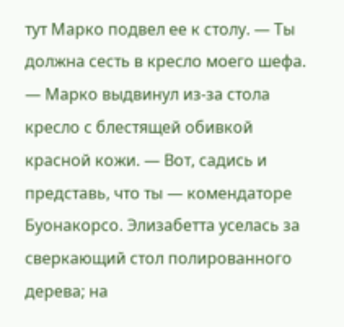тут Марко подвел ее к столу. — Ты должна сесть в кресло моего шефа. — Марко выдвинул из-за стола кресло с блестящей обивкой красной кожи. — Вот, садись и представь, что ты — комендаторе Буонакорсо. Элизабетта уселась за сверкающий стол полированного дерева; на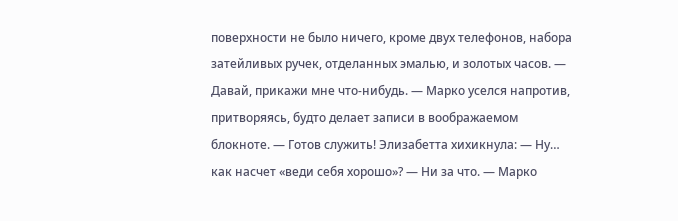поверхности не было ничего, кроме двух телефонов, набора затейливых ручек, отделанных эмалью, и золотых часов. — Давай, прикажи мне что-нибудь. — Марко уселся напротив, притворяясь, будто делает записи в воображаемом блокноте. — Готов служить! Элизабетта хихикнула: — Ну… как насчет «веди себя хорошо»? — Ни за что. — Марко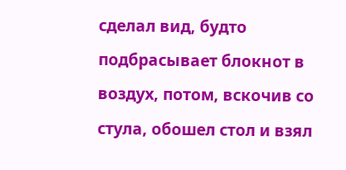сделал вид, будто подбрасывает блокнот в воздух, потом, вскочив со стула, обошел стол и взял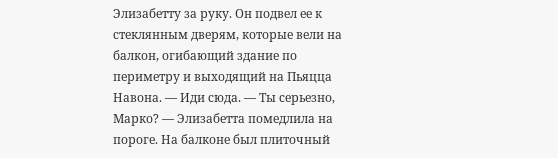Элизабетту за руку. Он подвел ее к стеклянным дверям, которые вели на балкон, огибающий здание по периметру и выходящий на Пьяцца Навона. — Иди сюда. — Ты серьезно, Марко? — Элизабетта помедлила на пороге. На балконе был плиточный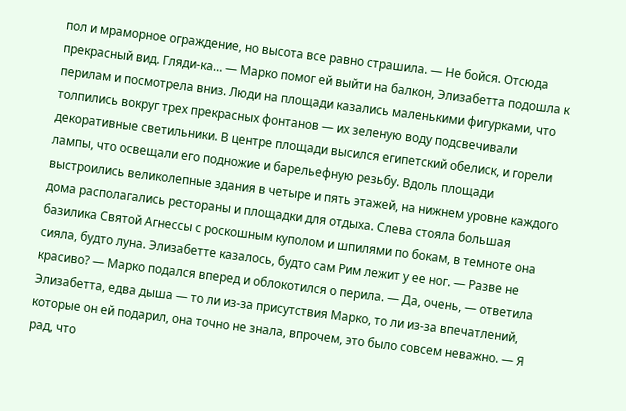пол и мраморное ограждение, но высота все равно страшила. — Не бойся. Отсюда прекрасный вид. Гляди-ка… — Марко помог ей выйти на балкон, Элизабетта подошла к перилам и посмотрела вниз. Люди на площади казались маленькими фигурками, что толпились вокруг трех прекрасных фонтанов — их зеленую воду подсвечивали декоративные светильники. В центре площади высился египетский обелиск, и горели лампы, что освещали его подножие и барельефную резьбу. Вдоль площади выстроились великолепные здания в четыре и пять этажей, на нижнем уровне каждого дома располагались рестораны и площадки для отдыха. Слева стояла большая базилика Святой Агнессы с роскошным куполом и шпилями по бокам, в темноте она сияла, будто луна. Элизабетте казалось, будто сам Рим лежит у ее ног. — Разве не красиво? — Марко подался вперед и облокотился о перила. — Да, очень, — ответила Элизабетта, едва дыша — то ли из-за присутствия Марко, то ли из-за впечатлений, которые он ей подарил, она точно не знала, впрочем, это было совсем неважно. — Я рад, что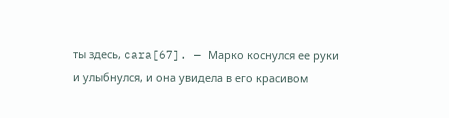ты здесь, cara[67]. — Марко коснулся ее руки и улыбнулся, и она увидела в его красивом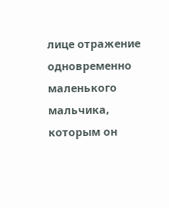лице отражение одновременно маленького мальчика, которым он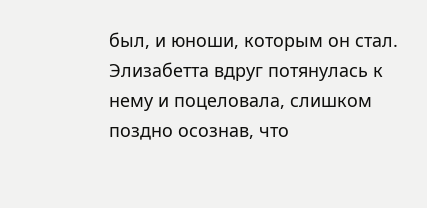был, и юноши, которым он стал. Элизабетта вдруг потянулась к нему и поцеловала, слишком поздно осознав, что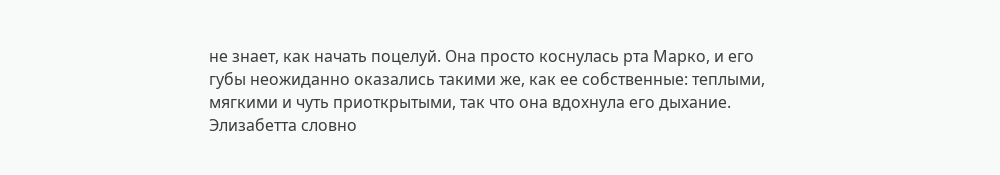не знает, как начать поцелуй. Она просто коснулась рта Марко, и его губы неожиданно оказались такими же, как ее собственные: теплыми, мягкими и чуть приоткрытыми, так что она вдохнула его дыхание. Элизабетта словно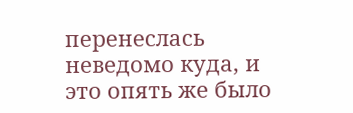перенеслась неведомо куда, и это опять же было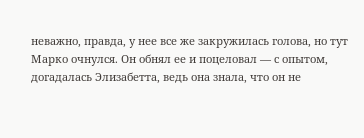неважно, правда, у нее все же закружилась голова, но тут Марко очнулся. Он обнял ее и поцеловал — с опытом, догадалась Элизабетта, ведь она знала, что он не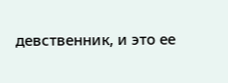девственник, и это ее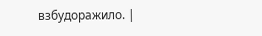взбудоражило. |